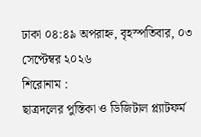ঢাকা ০৪:৪৯ অপরাহ্ন, বৃহস্পতিবার, ০৩ সেপ্টেম্বর ২০২৬
শিরোনাম :
ছাত্রদলের পুস্তিকা ও ডিজিটাল প্ল্যাটফর্ম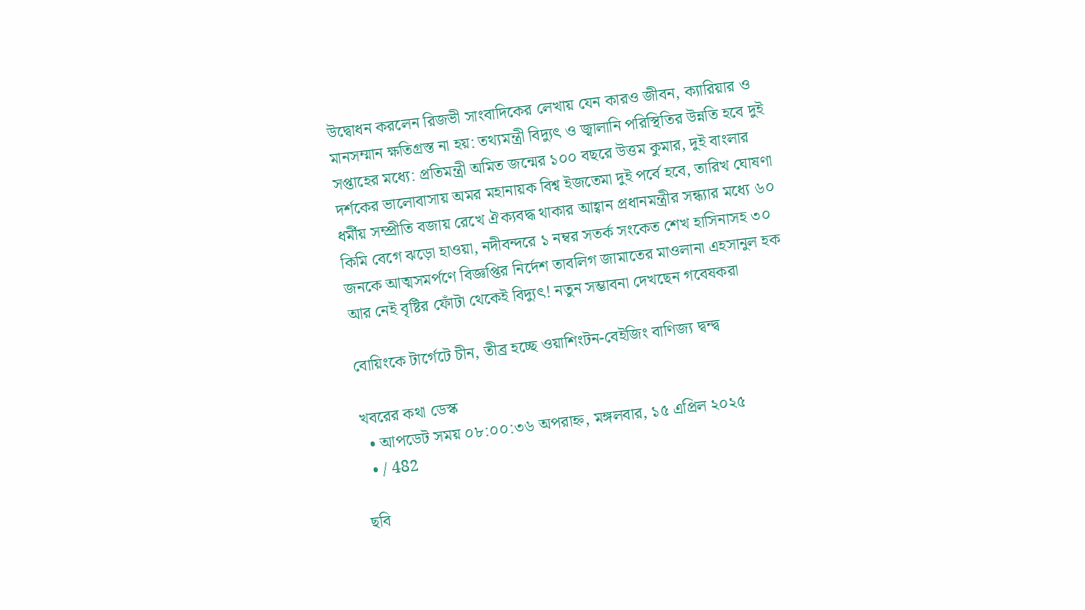উদ্বোধন করলেন রিজভী সাংবাদিকের লেখায় যেন কারও জীবন, ক্যারিয়ার ও মানসম্মান ক্ষতিগ্রস্ত না হয়: তথ্যমন্ত্রী বিদ্যুৎ ও জ্বালানি পরিস্থিতির উন্নতি হবে দুই সপ্তাহের মধ্যে: প্রতিমন্ত্রী অমিত জন্মের ১০০ বছরে উত্তম কুমার, দুই বাংলার দর্শকের ভালোবাসায় অমর মহানায়ক বিশ্ব ইজতেমা দুই পর্বে হবে, তারিখ ঘোষণা ধর্মীয় সম্প্রীতি বজায় রেখে ঐক্যবদ্ধ থাকার আহ্বান প্রধানমন্ত্রীর সন্ধ্যার মধ্যে ৬০ কিমি বেগে ঝড়ো হাওয়া, নদীবন্দরে ১ নম্বর সতর্ক সংকেত শেখ হাসিনাসহ ৩০ জনকে আত্মসমর্পণে বিজ্ঞপ্তির নির্দেশ তাবলিগ জামাতের মাওলানা এহসানুল হক আর নেই বৃষ্টির ফোঁটা থেকেই বিদ্যুৎ! নতুন সম্ভাবনা দেখছেন গবেষকরা

বোয়িংকে টার্গেটে চীন, তীব্র হচ্ছে ওয়াশিংটন-বেইজিং বাণিজ্য দ্বন্দ্ব

খবরের কথা ডেস্ক
  • আপডেট সময় ০৮:০০:৩৬ অপরাহ্ন, মঙ্গলবার, ১৫ এপ্রিল ২০২৫
  • / 482

ছবি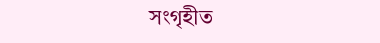সংগৃহীত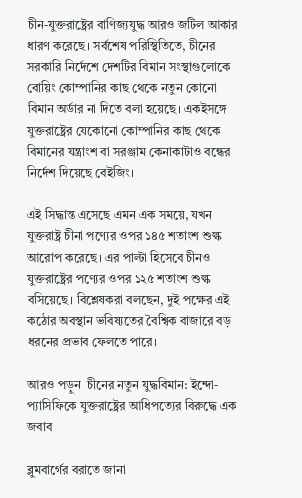চীন-যুক্তরাষ্ট্রের বাণিজ্যযুদ্ধ আরও জটিল আকার ধারণ করেছে। সর্বশেষ পরিস্থিতিতে, চীনের সরকারি নির্দেশে দেশটির বিমান সংস্থাগুলোকে বোয়িং কোম্পানির কাছ থেকে নতুন কোনো বিমান অর্ডার না দিতে বলা হয়েছে। একইসঙ্গে যুক্তরাষ্ট্রের যেকোনো কোম্পানির কাছ থেকে বিমানের যন্ত্রাংশ বা সরঞ্জাম কেনাকাটাও বন্ধের নির্দেশ দিয়েছে বেইজিং।

এই সিদ্ধান্ত এসেছে এমন এক সময়ে, যখন যুক্তরাষ্ট্র চীনা পণ্যের ওপর ১৪৫ শতাংশ শুল্ক আরোপ করেছে। এর পাল্টা হিসেবে চীনও যুক্তরাষ্ট্রের পণ্যের ওপর ১২৫ শতাংশ শুল্ক বসিয়েছে। বিশ্লেষকরা বলছেন, দুই পক্ষের এই কঠোর অবস্থান ভবিষ্যতের বৈশ্বিক বাজারে বড় ধরনের প্রভাব ফেলতে পারে।

আরও পড়ুন  চীনের নতুন যুদ্ধবিমান: ইন্দো-প্যাসিফিকে যুক্তরাষ্ট্রের আধিপত্যের বিরুদ্ধে এক জবাব

ব্লুমবার্গের বরাতে জানা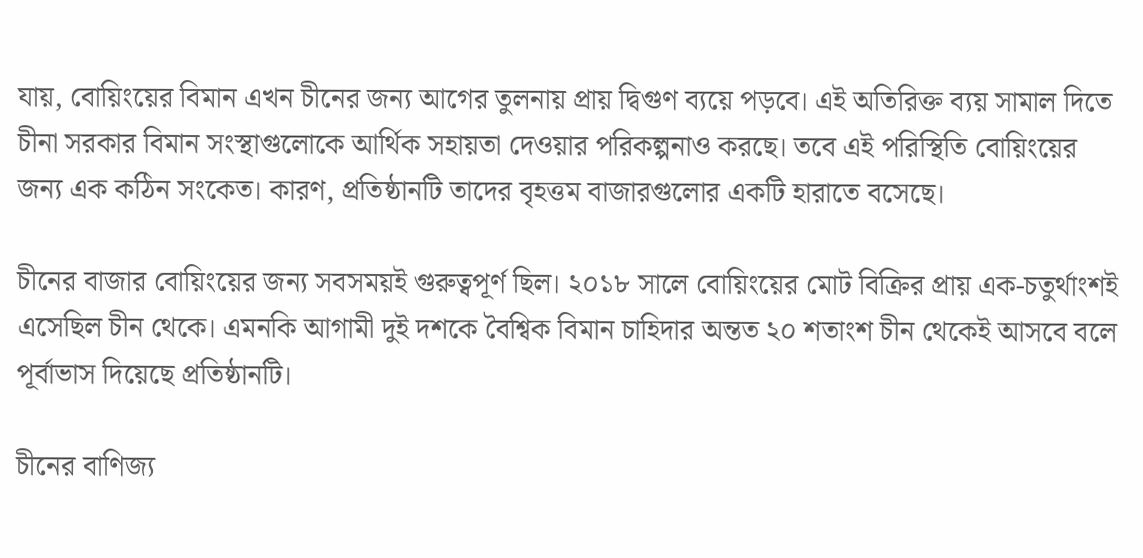যায়, বোয়িংয়ের বিমান এখন চীনের জন্য আগের তুলনায় প্রায় দ্বিগুণ ব্যয়ে পড়বে। এই অতিরিক্ত ব্যয় সামাল দিতে চীনা সরকার বিমান সংস্থাগুলোকে আর্থিক সহায়তা দেওয়ার পরিকল্পনাও করছে। তবে এই পরিস্থিতি বোয়িংয়ের জন্য এক কঠিন সংকেত। কারণ, প্রতিষ্ঠানটি তাদের বৃহত্তম বাজারগুলোর একটি হারাতে বসেছে।

চীনের বাজার বোয়িংয়ের জন্য সবসময়ই গুরুত্বপূর্ণ ছিল। ২০১৮ সালে বোয়িংয়ের মোট বিক্রির প্রায় এক-চতুর্থাংশই এসেছিল চীন থেকে। এমনকি আগামী দুই দশকে বৈশ্বিক বিমান চাহিদার অন্তত ২০ শতাংশ চীন থেকেই আসবে বলে পূর্বাভাস দিয়েছে প্রতিষ্ঠানটি।

চীনের বাণিজ্য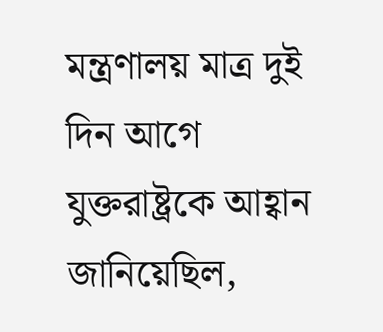মন্ত্রণালয় মাত্র দুই দিন আগে যুক্তরাষ্ট্রকে আহ্বান জানিয়েছিল,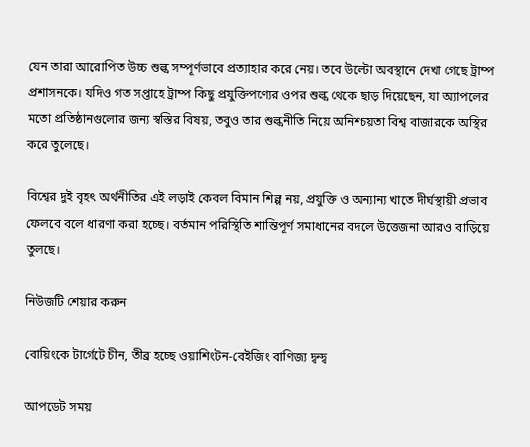যেন তারা আরোপিত উচ্চ শুল্ক সম্পূর্ণভাবে প্রত্যাহার করে নেয়। তবে উল্টো অবস্থানে দেখা গেছে ট্রাম্প প্রশাসনকে। যদিও গত সপ্তাহে ট্রাম্প কিছু প্রযুক্তিপণ্যের ওপর শুল্ক থেকে ছাড় দিয়েছেন, যা অ্যাপলের মতো প্রতিষ্ঠানগুলোর জন্য স্বস্তির বিষয়, তবুও তার শুল্কনীতি নিয়ে অনিশ্চয়তা বিশ্ব বাজারকে অস্থির করে তুলেছে।

বিশ্বের দুই বৃহৎ অর্থনীতির এই লড়াই কেবল বিমান শিল্প নয়, প্রযুক্তি ও অন্যান্য খাতে দীর্ঘস্থায়ী প্রভাব ফেলবে বলে ধারণা করা হচ্ছে। বর্তমান পরিস্থিতি শান্তিপূর্ণ সমাধানের বদলে উত্তেজনা আরও বাড়িয়ে তুলছে।

নিউজটি শেয়ার করুন

বোয়িংকে টার্গেটে চীন, তীব্র হচ্ছে ওয়াশিংটন-বেইজিং বাণিজ্য দ্বন্দ্ব

আপডেট সময়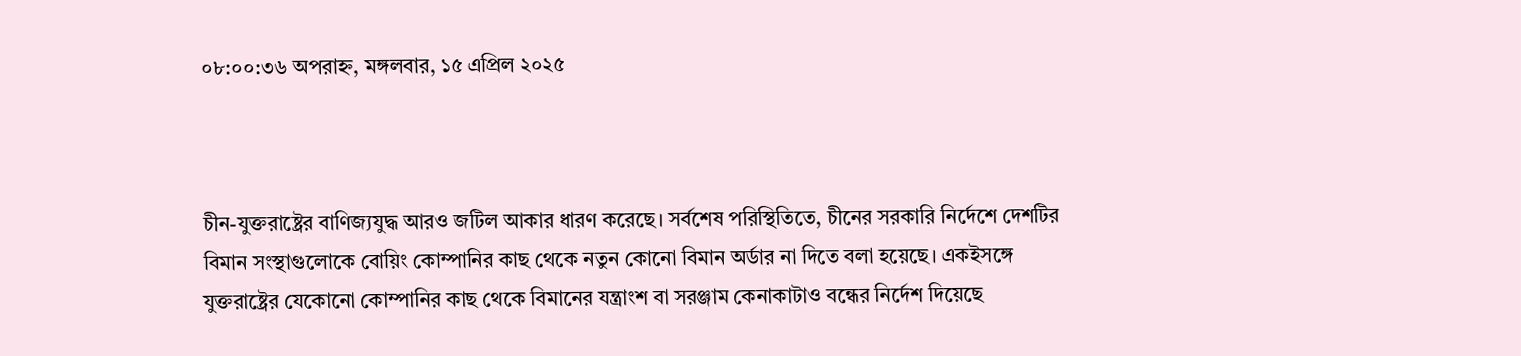০৮:০০:৩৬ অপরাহ্ন, মঙ্গলবার, ১৫ এপ্রিল ২০২৫



চীন-যুক্তরাষ্ট্রের বাণিজ্যযুদ্ধ আরও জটিল আকার ধারণ করেছে। সর্বশেষ পরিস্থিতিতে, চীনের সরকারি নির্দেশে দেশটির বিমান সংস্থাগুলোকে বোয়িং কোম্পানির কাছ থেকে নতুন কোনো বিমান অর্ডার না দিতে বলা হয়েছে। একইসঙ্গে যুক্তরাষ্ট্রের যেকোনো কোম্পানির কাছ থেকে বিমানের যন্ত্রাংশ বা সরঞ্জাম কেনাকাটাও বন্ধের নির্দেশ দিয়েছে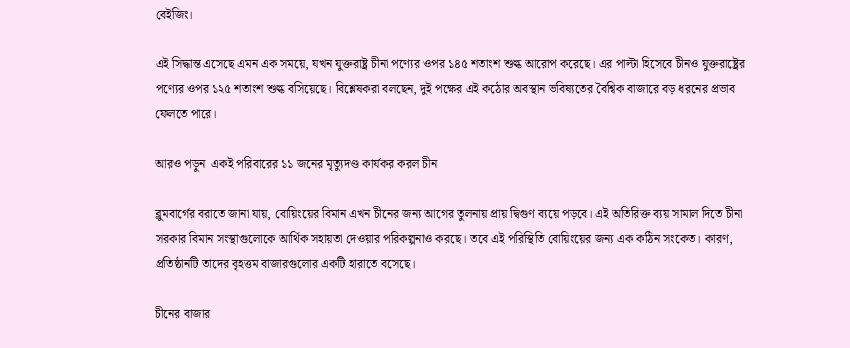বেইজিং।

এই সিদ্ধান্ত এসেছে এমন এক সময়ে, যখন যুক্তরাষ্ট্র চীনা পণ্যের ওপর ১৪৫ শতাংশ শুল্ক আরোপ করেছে। এর পাল্টা হিসেবে চীনও যুক্তরাষ্ট্রের পণ্যের ওপর ১২৫ শতাংশ শুল্ক বসিয়েছে। বিশ্লেষকরা বলছেন, দুই পক্ষের এই কঠোর অবস্থান ভবিষ্যতের বৈশ্বিক বাজারে বড় ধরনের প্রভাব ফেলতে পারে।

আরও পড়ুন  একই পরিবারের ১১ জনের মৃত্যুদণ্ড কার্যকর করল চীন

ব্লুমবার্গের বরাতে জানা যায়, বোয়িংয়ের বিমান এখন চীনের জন্য আগের তুলনায় প্রায় দ্বিগুণ ব্যয়ে পড়বে। এই অতিরিক্ত ব্যয় সামাল দিতে চীনা সরকার বিমান সংস্থাগুলোকে আর্থিক সহায়তা দেওয়ার পরিকল্পনাও করছে। তবে এই পরিস্থিতি বোয়িংয়ের জন্য এক কঠিন সংকেত। কারণ, প্রতিষ্ঠানটি তাদের বৃহত্তম বাজারগুলোর একটি হারাতে বসেছে।

চীনের বাজার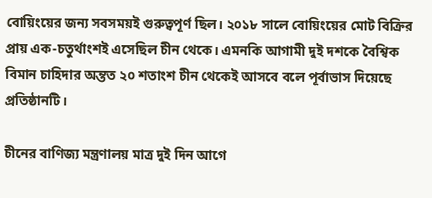বোয়িংয়ের জন্য সবসময়ই গুরুত্বপূর্ণ ছিল। ২০১৮ সালে বোয়িংয়ের মোট বিক্রির প্রায় এক-চতুর্থাংশই এসেছিল চীন থেকে। এমনকি আগামী দুই দশকে বৈশ্বিক বিমান চাহিদার অন্তত ২০ শতাংশ চীন থেকেই আসবে বলে পূর্বাভাস দিয়েছে প্রতিষ্ঠানটি।

চীনের বাণিজ্য মন্ত্রণালয় মাত্র দুই দিন আগে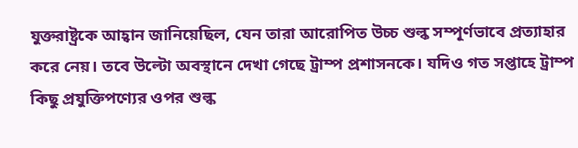যুক্তরাষ্ট্রকে আহ্বান জানিয়েছিল, যেন তারা আরোপিত উচ্চ শুল্ক সম্পূর্ণভাবে প্রত্যাহার করে নেয়। তবে উল্টো অবস্থানে দেখা গেছে ট্রাম্প প্রশাসনকে। যদিও গত সপ্তাহে ট্রাম্প কিছু প্রযুক্তিপণ্যের ওপর শুল্ক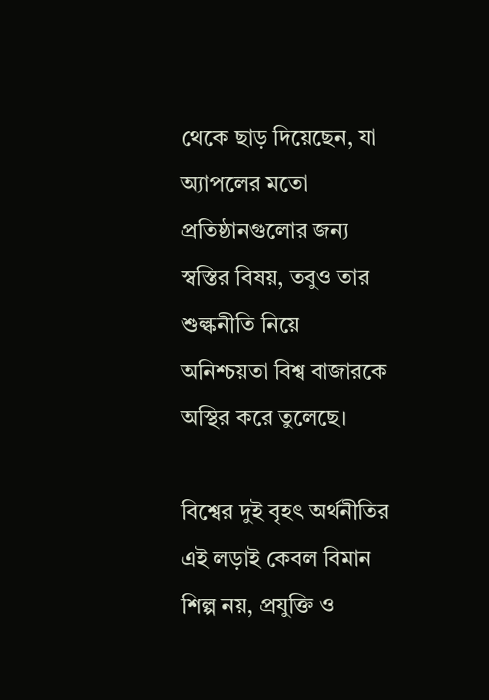থেকে ছাড় দিয়েছেন, যা অ্যাপলের মতো প্রতিষ্ঠানগুলোর জন্য স্বস্তির বিষয়, তবুও তার শুল্কনীতি নিয়ে অনিশ্চয়তা বিশ্ব বাজারকে অস্থির করে তুলেছে।

বিশ্বের দুই বৃহৎ অর্থনীতির এই লড়াই কেবল বিমান শিল্প নয়, প্রযুক্তি ও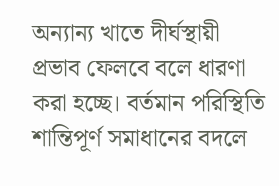অন্যান্য খাতে দীর্ঘস্থায়ী প্রভাব ফেলবে বলে ধারণা করা হচ্ছে। বর্তমান পরিস্থিতি শান্তিপূর্ণ সমাধানের বদলে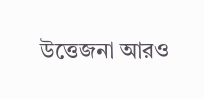উত্তেজনা আরও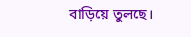বাড়িয়ে তুলছে।